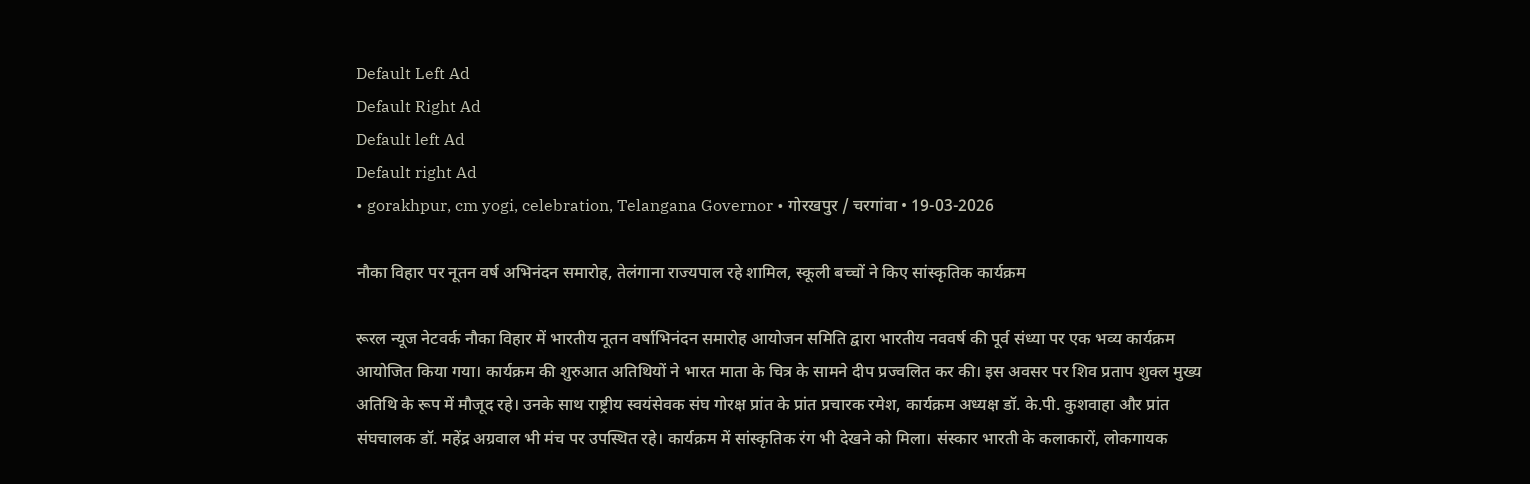Default Left Ad
Default Right Ad
Default left Ad
Default right Ad
• gorakhpur, cm yogi, celebration, Telangana Governor • गोरखपुर / चरगांवा • 19-03-2026

नौका विहार पर नूतन वर्ष अभिनंदन समारोह, तेलंगाना राज्यपाल रहे शामिल, स्कूली बच्चों ने किए सांस्कृतिक कार्यक्रम

रूरल न्यूज नेटवर्क नौका विहार में भारतीय नूतन वर्षाभिनंदन समारोह आयोजन समिति द्वारा भारतीय नववर्ष की पूर्व संध्या पर एक भव्य कार्यक्रम आयोजित किया गया। कार्यक्रम की शुरुआत अतिथियों ने भारत माता के चित्र के सामने दीप प्रज्वलित कर की। इस अवसर पर शिव प्रताप शुक्ल मुख्य अतिथि के रूप में मौजूद रहे। उनके साथ राष्ट्रीय स्वयंसेवक संघ गोरक्ष प्रांत के प्रांत प्रचारक रमेश, कार्यक्रम अध्यक्ष डॉ. के.पी. कुशवाहा और प्रांत संघचालक डॉ. महेंद्र अग्रवाल भी मंच पर उपस्थित रहे। कार्यक्रम में सांस्कृतिक रंग भी देखने को मिला। संस्कार भारती के कलाकारों, लोकगायक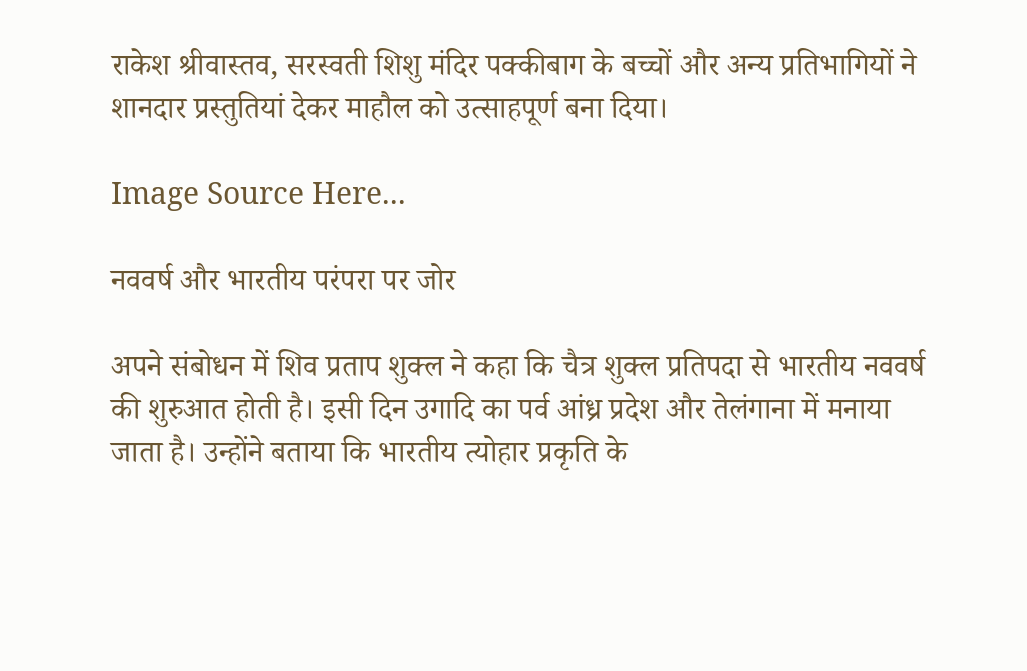राकेश श्रीवास्तव, सरस्वती शिशु मंदिर पक्कीबाग के बच्चों और अन्य प्रतिभागियों ने शानदार प्रस्तुतियां देकर माहौल को उत्साहपूर्ण बना दिया।

Image Source Here...

नववर्ष और भारतीय परंपरा पर जोर

अपने संबोधन में शिव प्रताप शुक्ल ने कहा कि चैत्र शुक्ल प्रतिपदा से भारतीय नववर्ष की शुरुआत होती है। इसी दिन उगादि का पर्व आंध्र प्रदेश और तेलंगाना में मनाया जाता है। उन्होंने बताया कि भारतीय त्योहार प्रकृति के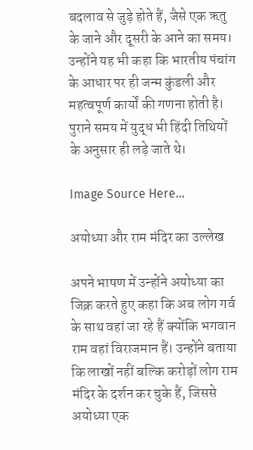बदलाव से जुड़े होते हैं, जैसे एक ऋतु के जाने और दूसरी के आने का समय। उन्होंने यह भी कहा कि भारतीय पंचांग के आधार पर ही जन्म कुंडली और महत्वपूर्ण कार्यों की गणना होती है। पुराने समय में युद्ध भी हिंदी तिथियों के अनुसार ही लड़े जाते थे।

Image Source Here...

अयोध्या और राम मंदिर का उल्लेख

अपने भाषण में उन्होंने अयोध्या का जिक्र करते हुए कहा कि अब लोग गर्व के साथ वहां जा रहे हैं क्योंकि भगवान राम वहां विराजमान हैं। उन्होंने बताया कि लाखों नहीं बल्कि करोड़ों लोग राम मंदिर के दर्शन कर चुके हैं, जिससे अयोध्या एक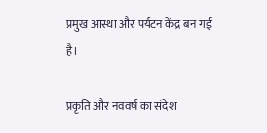प्रमुख आस्था और पर्यटन केंद्र बन गई है।

प्रकृति और नववर्ष का संदेश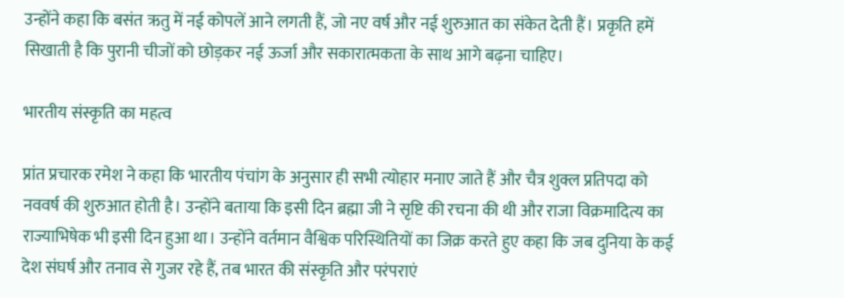उन्होंने कहा कि बसंत ऋतु में नई कोपलें आने लगती हैं, जो नए वर्ष और नई शुरुआत का संकेत देती हैं। प्रकृति हमें सिखाती है कि पुरानी चीजों को छोड़कर नई ऊर्जा और सकारात्मकता के साथ आगे बढ़ना चाहिए।

भारतीय संस्कृति का महत्व

प्रांत प्रचारक रमेश ने कहा कि भारतीय पंचांग के अनुसार ही सभी त्योहार मनाए जाते हैं और चैत्र शुक्ल प्रतिपदा को नववर्ष की शुरुआत होती है। उन्होंने बताया कि इसी दिन ब्रह्मा जी ने सृष्टि की रचना की थी और राजा विक्रमादित्य का राज्याभिषेक भी इसी दिन हुआ था। उन्होंने वर्तमान वैश्विक परिस्थितियों का जिक्र करते हुए कहा कि जब दुनिया के कई देश संघर्ष और तनाव से गुजर रहे हैं, तब भारत की संस्कृति और परंपराएं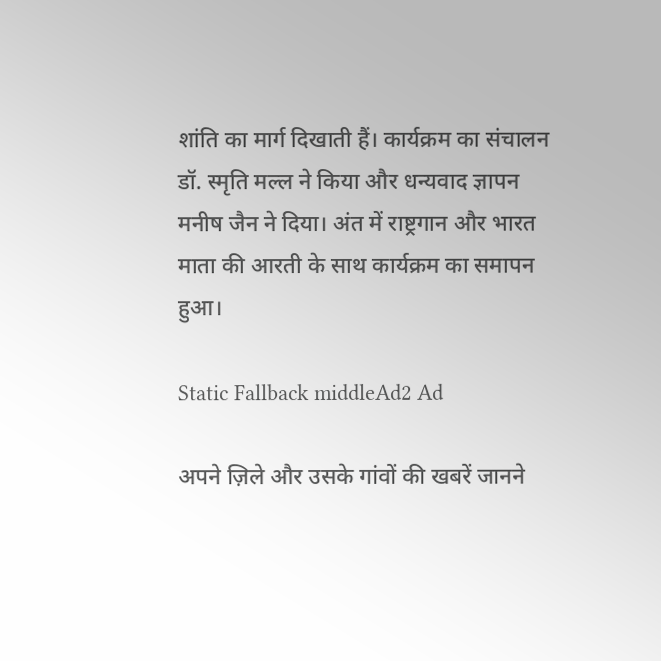शांति का मार्ग दिखाती हैं। कार्यक्रम का संचालन डॉ. स्मृति मल्ल ने किया और धन्यवाद ज्ञापन मनीष जैन ने दिया। अंत में राष्ट्रगान और भारत माता की आरती के साथ कार्यक्रम का समापन हुआ।

Static Fallback middleAd2 Ad

अपने ज़िले और उसके गांवों की खबरें जानने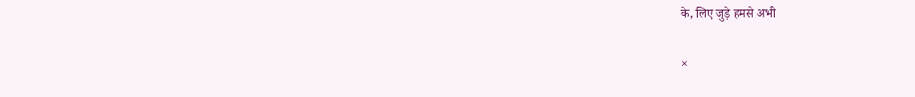के, लिए जुड़े हमसे अभी

×